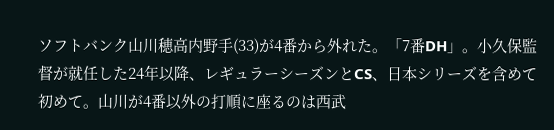ソフトバンク山川穂高内野手(33)が4番から外れた。「7番DH」。小久保監督が就任した24年以降、レギュラーシーズンとCS、日本シリーズを含めて初めて。山川が4番以外の打順に座るのは西武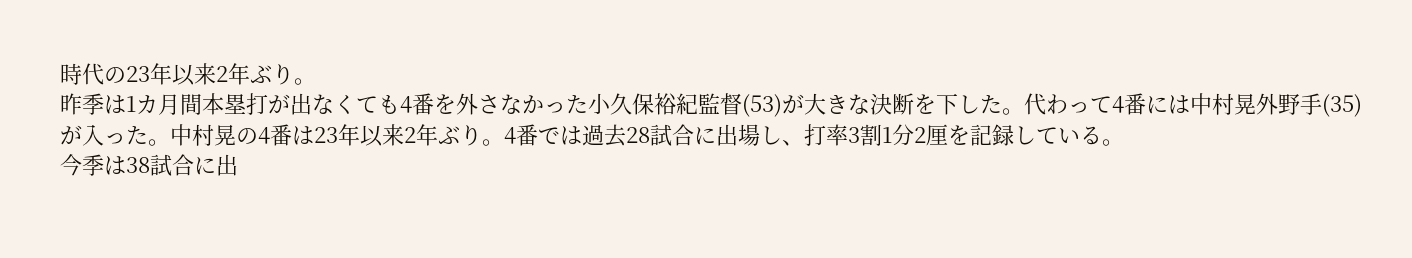時代の23年以来2年ぶり。
昨季は1カ月間本塁打が出なくても4番を外さなかった小久保裕紀監督(53)が大きな決断を下した。代わって4番には中村晃外野手(35)が入った。中村晃の4番は23年以来2年ぶり。4番では過去28試合に出場し、打率3割1分2厘を記録している。
今季は38試合に出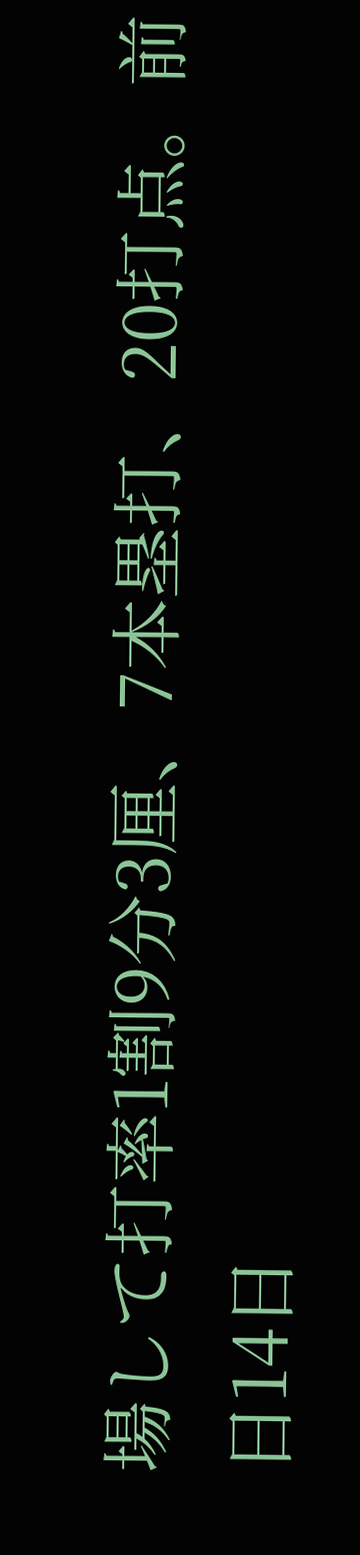場して打率1割9分3厘、7本塁打、20打点。前日14日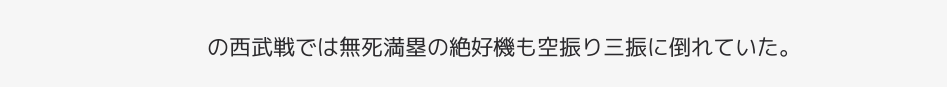の西武戦では無死満塁の絶好機も空振り三振に倒れていた。